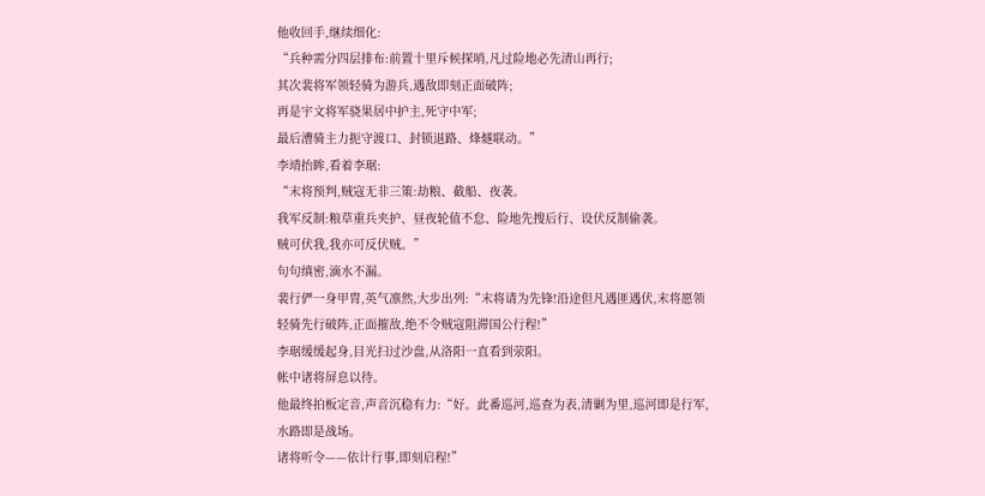他收回手,继续细化:
“兵种需分四层排布:前置十里斥候探哨,凡过险地必先清山再行;
其次裴将军领轻骑为游兵,遇敌即刻正面破阵;
再是宇文将军骁果居中护主,死守中军;
最后漕骑主力扼守渡口、封锁退路、烽燧联动。”
李靖抬眸,看着李琚:
“末将预判,贼寇无非三策:劫粮、截船、夜袭。
我军反制:粮草重兵夹护、昼夜轮值不怠、险地先搜后行、设伏反制偷袭。
贼可伏我,我亦可反伏贼。”
句句缜密,滴水不漏。
裴行俨一身甲胄,英气凛然,大步出列:“末将请为先锋!沿途但凡遇匪遇伏,末将愿领轻骑先行破阵,正面摧敌,绝不令贼寇阻滞国公行程!”
李琚缓缓起身,目光扫过沙盘,从洛阳一直看到荥阳。
帐中诸将屏息以待。
他最终拍板定音,声音沉稳有力:“好。此番巡河,巡查为表,清剿为里,巡河即是行军,水路即是战场。
诸将听令——依计行事,即刻启程!”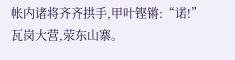帐内诸将齐齐拱手,甲叶铿锵:“诺!”
瓦岗大营,荥东山寨。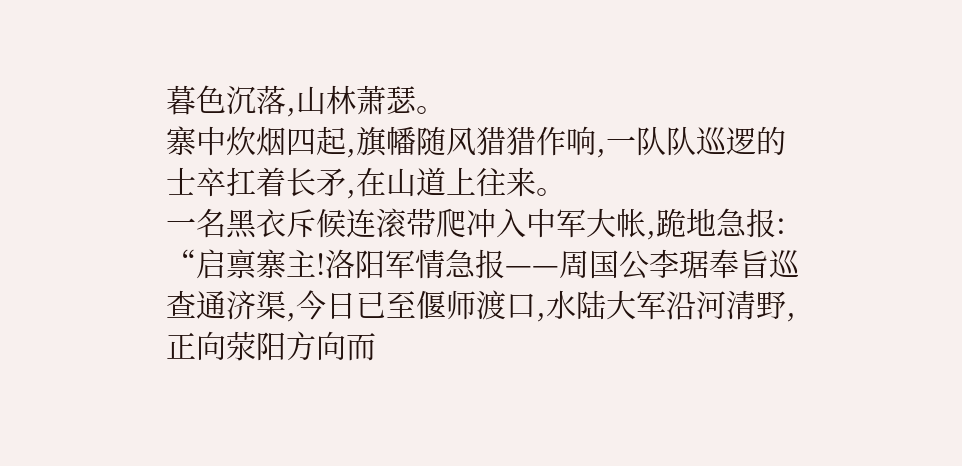暮色沉落,山林萧瑟。
寨中炊烟四起,旗幡随风猎猎作响,一队队巡逻的士卒扛着长矛,在山道上往来。
一名黑衣斥候连滚带爬冲入中军大帐,跪地急报:
“启禀寨主!洛阳军情急报——周国公李琚奉旨巡查通济渠,今日已至偃师渡口,水陆大军沿河清野,正向荥阳方向而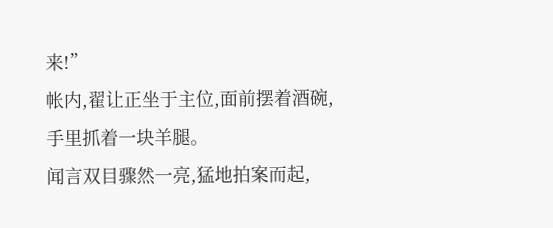来!”
帐内,翟让正坐于主位,面前摆着酒碗,手里抓着一块羊腿。
闻言双目骤然一亮,猛地拍案而起,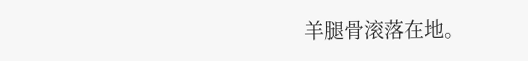羊腿骨滚落在地。